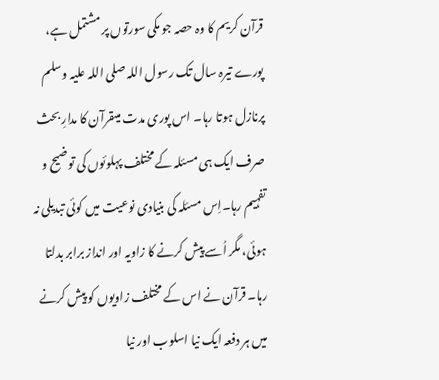قرآن کریم کا وہ حصہ جو مکی سورتوں پر مشتمل ہے، پورے تیرہ سال تک رسول اللہ صلی اللہ علیہ وسلم پرنازل ہوتا رہا۔ اس پوری مدت میںقرآن کا مدارِ بحث صرف ایک ہی مسئلہ کے مختلف پہلوئوں کی توضیح و تفہیم رہا۔اِس مسئلہ کی بنیادی نوعیت میں کوئی تبدیلی نہ ہوئی، مگر اُسے پیش کرنے کا زاویہ اور انداز برابر بدلتا رہا۔ قرآن نے اس کے مختلف زاویوں کو پیش کرنے میں ہر دفعہ ایک نیا اسلوب اور نیا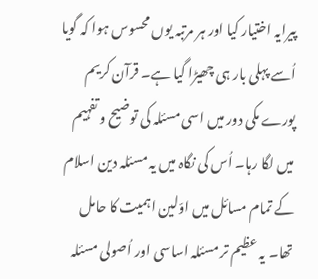پیرایہ اختیار کیا اور ہر مرتبہ یوں محسوس ہوا کہ گویا اُسے پہلی بار ہی چھیڑا گیا ہے۔ قرآن کریم پورے مکی دور میں اسی مسئلہ کی توضیح و تفہیم میں لگا رہا۔ اُس کی نگاہ میں یہ مسئلہ دین اسلام کے تمام مسائل میں اوّلین اہمیت کا حامل تھا۔ یہ عظیم تر مسئلہ اساسی اور اُصولی مسئلہ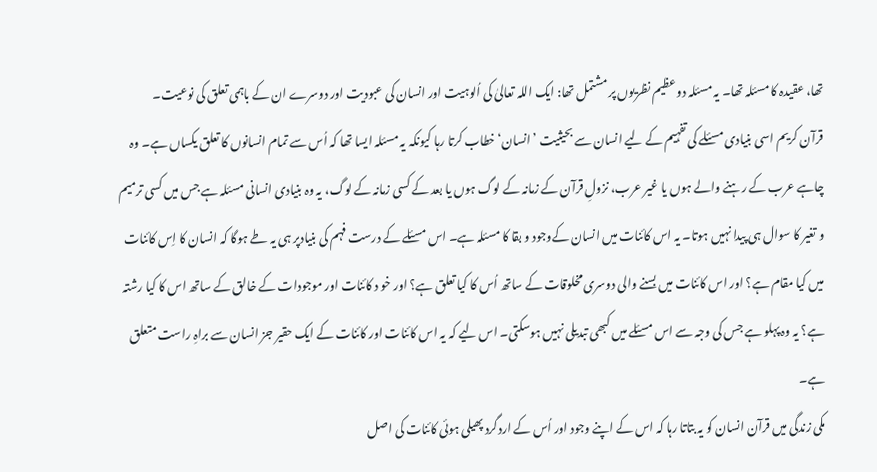تھا، عقیدہ کا مسئلہ تھا۔ یہ مسئلہ دو عظیم نظریوں پر مشتمل تھا: ایک اللہ تعالیٰ کی اُلوہیت اور انسان کی عبودیت اور دوسرے ان کے باہمی تعلق کی نوعیت۔
قرآن کریم اسی بنیادی مسئلے کی تفہیم کے لیے انسان سے بحیثیت ’انسان‘ خطاب کرتا رہا کیونکہ یہ مسئلہ ایسا تھا کہ اُس سے تمام انسانوں کا تعلق یکساں ہے۔ وہ چاہے عرب کے رہنے والے ہوں یا غیر عرب، نزولِ قرآن کے زمانہ کے لوگ ہوں یا بعد کے کسی زمانہ کے لوگ، یہ وہ بنیادی انسانی مسئلہ ہے جس میں کسی ترمیم و تغیر کا سوال ہی پیدا نہیں ہوتا۔ یہ اس کائنات میں انسان کےوجود و بقا کا مسئلہ ہے۔ اس مسئلے کے درست فہم کی بنیادپر ہی یہ طے ہوگا کہ انسان کا اِس کائنات میں کیا مقام ہے؟ اور اس کائنات میں بسنے والی دوسری مخلوقات کے ساتھ اُس کا کیا تعلق ہے؟ اور خو د کائنات اور موجودات کے خالق کے ساتھ اس کا کیا رشتہ ہے؟ یہ وہ پہلو ہے جس کی وجہ سے اس مسئلے میں کبھی تبدیلی نہیں ہوسکتی۔ اس لیے کہ یہ اس کائنات اور کائنات کے ایک حقیر جز انسان سے براہِ راست متعلق ہے۔
مکی زندگی میں قرآن انسان کو یہ بتاتا رہا کہ اس کے اپنے وجود اور اُس کے اردگرد پھیلی ہوئی کائنات کی اصل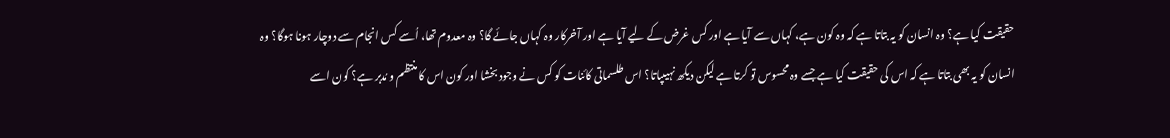حقیقت کیا ہے؟ وہ انسان کو یہ بتاتا ہے کہ وہ کون ہے، کہاں سے آیا ہے اور کس غرض کے لیے آیا ہے اور آخرکار وہ کہاں جائے گا؟ وہ معدوم تھا، اُسے کس انجام سے دوچار ہونا ہوگا؟ وہ انسان کو یہ بھی بتاتا ہے کہ اس کی حقیقت کیا ہے جسے وہ محسوس تو کرتا ہے لیکن دیکھ نہیںپاتا؟ اس طلسماتی کائنات کو کس نے وجود بخشا اور کون اس کا منتظم و مُدبر ہے؟ کون اسے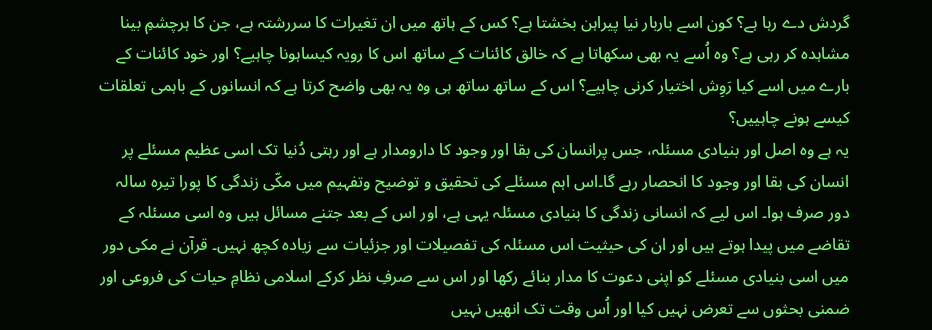گردش دے رہا ہے؟ کون اسے باربار نیا پیراہن بخشتا ہے؟ کس کے ہاتھ میں ان تغیرات کا سررشتہ ہے، جن کا ہرچشمِ بینا مشاہدہ کر رہی ہے؟ وہ اُسے یہ بھی سکھاتا ہے کہ خالق کائنات کے ساتھ اس کا رویہ کیساہونا چاہیے؟ اور خود کائنات کے بارے میں اسے کیا رَوِش اختیار کرنی چاہیے؟ اس کے ساتھ ساتھ ہی وہ یہ بھی واضح کرتا ہے کہ انسانوں کے باہمی تعلقات کیسے ہونے چاہییں؟
یہ ہے وہ اصل اور بنیادی مسئلہ، جس پرانسان کی بقا اور وجود کا دارومدار ہے اور رہتی دُنیا تک اسی عظیم مسئلے پر انسان کی بقا اور وجود کا انحصار رہے گا۔اس اہم مسئلے کی تحقیق و توضیح وتفہیم میں مکّی زندگی کا پورا تیرہ سالہ دور صرف ہوا۔ اس لیے کہ انسانی زندگی کا بنیادی مسئلہ یہی ہے، اور اس کے بعد جتنے مسائل ہیں وہ اسی مسئلہ کے تقاضے میں پیدا ہوتے ہیں اور ان کی حیثیت اس مسئلہ کی تفصیلات اور جزئیات سے زیادہ کچھ نہیں۔ قرآن نے مکی دور میں اسی بنیادی مسئلے کو اپنی دعوت کا مدار بنائے رکھا اور اس سے صرفِ نظر کرکے اسلامی نظامِ حیات کی فروعی اور ضمنی بحثوں سے تعرض نہیں کیا اور اُس وقت تک انھیں نہیں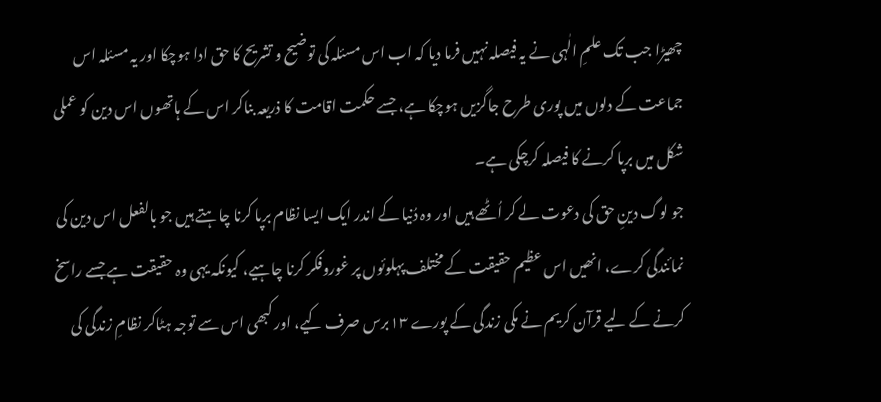چھیڑا جب تک علمِ الٰہی نے یہ فیصلہ نہیں فرما دیا کہ اب اس مسئلہ کی توضیح و تشریح کا حق ادا ہوچکا اور یہ مسئلہ اس جماعت کے دلوں میں پوری طرح جاگزیں ہوچکا ہے، جسے حکمت اقامت کا ذریعہ بناکر اس کے ہاتھوں اس دین کو عملی شکل میں برپا کرنے کا فیصلہ کرچکی ہے۔
جو لوگ دینِ حق کی دعوت لے کر اُٹھے ہیں اور وہ دُنیا کے اندر ایک ایسا نظام برپا کرنا چاہتے ہیں جو بالفعل اس دین کی نمائندگی کرے، انھیں اس عظیم حقیقت کے مختلف پہلوئوں پر غوروفکر کرنا چاہیے، کیونکہ یہی وہ حقیقت ہے جسے راسخ کرنے کے لیے قرآن کریم نے مکی زندگی کے پورے ۱۳برس صرف کیے، اور کبھی اس سے توجہ ہٹاکر نظامِ زندگی کی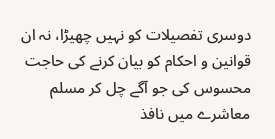دوسری تفصیلات کو نہیں چھیڑا، نہ ان قوانین و احکام کو بیان کرنے کی حاجت محسوس کی جو آگے چل کر مسلم معاشرے میں نافذ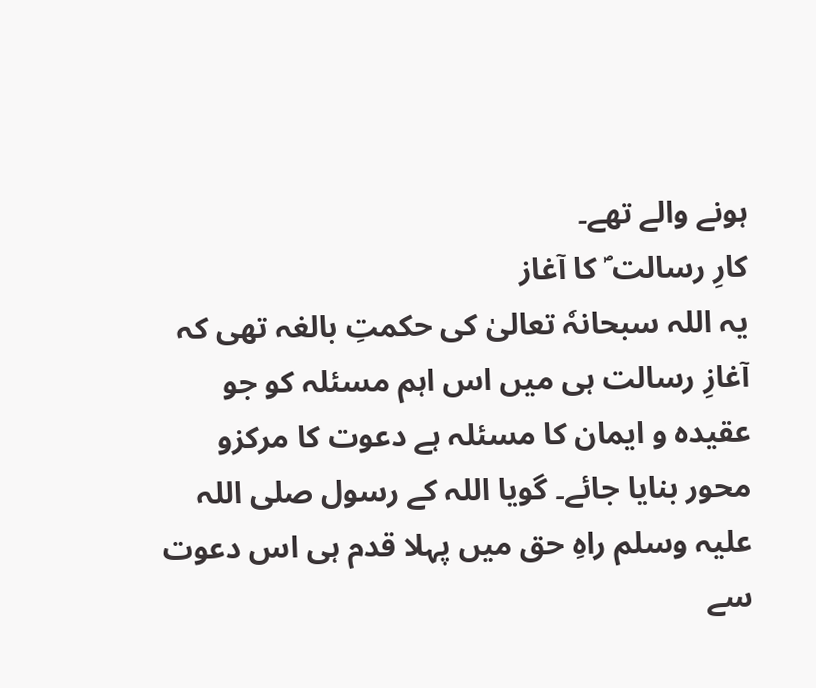ہونے والے تھے۔
کارِ رسالت ؐ کا آغاز
یہ اللہ سبحانہٗ تعالیٰ کی حکمتِ بالغہ تھی کہ آغازِ رسالت ہی میں اس اہم مسئلہ کو جو عقیدہ و ایمان کا مسئلہ ہے دعوت کا مرکزو محور بنایا جائے۔ گویا اللہ کے رسول صلی اللہ علیہ وسلم راہِ حق میں پہلا قدم ہی اس دعوت سے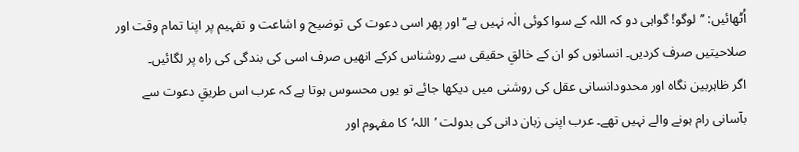اُٹھائیں: ’’لوگو! گواہی دو کہ اللہ کے سوا کوئی الٰہ نہیں ہے‘‘ اور پھر اسی دعوت کی توضیح و اشاعت و تفہیم پر اپنا تمام وقت اور صلاحیتیں صرف کردیں۔ انسانوں کو ان کے خالقِ حقیقی سے روشناس کرکے انھیں صرف اسی کی بندگی کی راہ پر لگائیں۔
اگر ظاہربین نگاہ اور محدودانسانی عقل کی روشنی میں دیکھا جائے تو یوں محسوس ہوتا ہے کہ عرب اس طریقِ دعوت سے بآسانی رام ہونے والے نہیں تھے۔ عرب اپنی زبان دانی کی بدولت ’اللہ‘کا مفہوم اور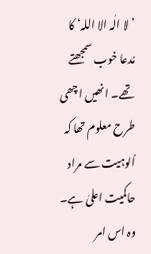’لا الٰہ الا اللہ‘ کا مُدعا خوب سمجھتے تھے۔ انھیں اچھی طرح معلوم تھا کہ اُلوہیت سے مراد حاکمیت اعلیٰ ہے۔ وہ اس امر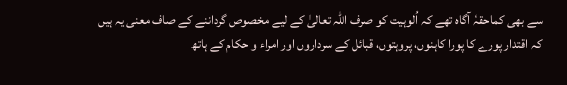سے بھی کماحقہٗ آگاہ تھے کہ اُلوہیت کو صرف اللہ تعالیٰ کے لیے مخصوص گرداننے کے صاف معنی یہ ہیں کہ اقتدار پورے کا پورا کاہنوں، پروہتوں، قبائل کے سرداروں اور امراء و حکام کے ہاتھ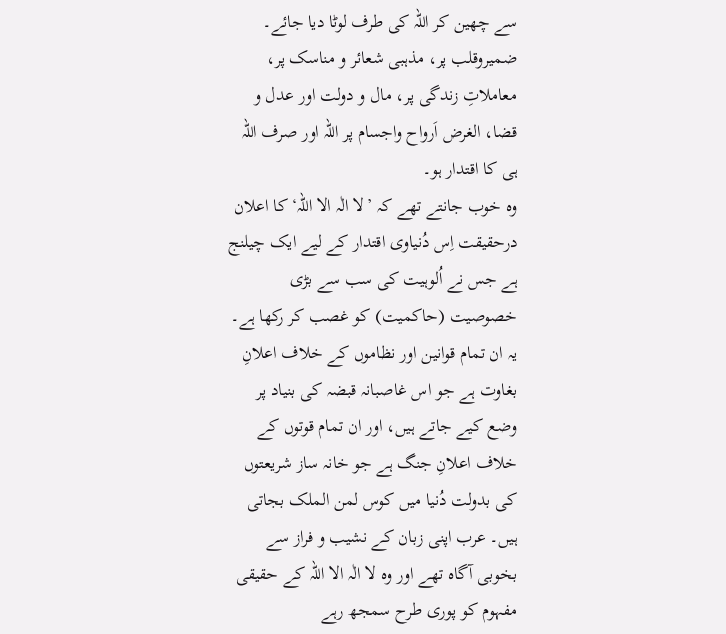سے چھین کر اللہ کی طرف لوٹا دیا جائے۔ ضمیروقلب پر، مذہبی شعائر و مناسک پر، معاملاتِ زندگی پر، مال و دولت اور عدل و قضا، الغرض اَرواح واجسام پر اللہ اور صرف اللہ ہی کا اقتدار ہو۔
وہ خوب جانتے تھے کہ ’لا الٰہ الا اللہ‘ کا اعلان درحقیقت اِس دُنیاوی اقتدار کے لیے ایک چیلنج ہے جس نے اُلوہیت کی سب سے بڑی خصوصیت (حاکمیت) کو غصب کر رکھا ہے۔ یہ ان تمام قوانین اور نظاموں کے خلاف اعلانِ بغاوت ہے جو اس غاصبانہ قبضہ کی بنیاد پر وضع کیے جاتے ہیں، اور ان تمام قوتوں کے خلاف اعلانِ جنگ ہے جو خانہ ساز شریعتوں کی بدولت دُنیا میں کوس لمن الملک بجاتی ہیں۔ عرب اپنی زبان کے نشیب و فراز سے بخوبی آگاہ تھے اور وہ لا الٰہ الا اللہ کے حقیقی مفہوم کو پوری طرح سمجھ رہے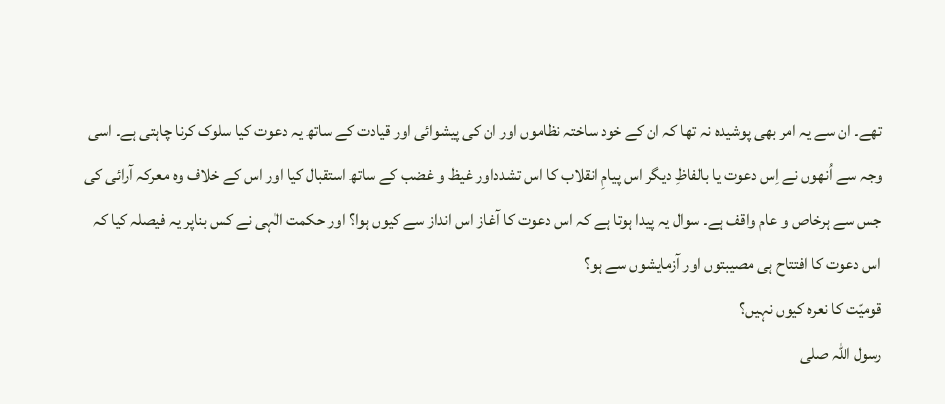تھے۔ ان سے یہ امر بھی پوشیدہ نہ تھا کہ ان کے خود ساختہ نظاموں اور ان کی پیشوائی اور قیادت کے ساتھ یہ دعوت کیا سلوک کرنا چاہتی ہے۔ اسی وجہ سے اُنھوں نے اِس دعوت یا بالفاظِ دیگر اس پیامِ انقلاب کا اس تشدداور غیظ و غضب کے ساتھ استقبال کیا اور اس کے خلاف وہ معرکہ آرائی کی جس سے ہرخاص و عام واقف ہے۔ سوال یہ پیدا ہوتا ہے کہ اس دعوت کا آغاز اس انداز سے کیوں ہوا؟ اور حکمت الٰہی نے کس بناپر یہ فیصلہ کیا کہ اس دعوت کا افتتاح ہی مصیبتوں اور آزمایشوں سے ہو؟
قومیّت کا نعرہ کیوں نہیں؟
رسول اللہ صلی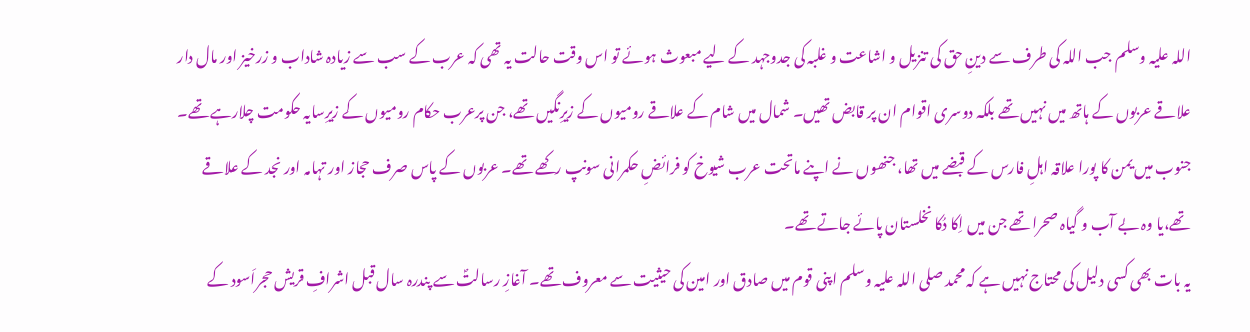اللہ علیہ وسلم جب اللہ کی طرف سے دینِ حق کی تنزیل و اشاعت و غلبہ کی جدوجہد کے لیے مبعوث ہوئے تو اس وقت حالت یہ تھی کہ عرب کے سب سے زیادہ شاداب و زرخیز اور مال دار علاقے عربوں کے ہاتھ میں نہیں تھے بلکہ دوسری اقوام ان پر قابض تھیں۔ شمال میں شام کے علاقے رومیوں کے زیرِنگیں تھے، جن پرعرب حکام رومیوں کے زیرِسایہ حکومت چلارہے تھے۔ جنوب میں یمن کا پورا علاقہ اہلِ فارس کے قبضے میں تھا، جنھوں نے اپنے ماتحت عرب شیوخ کو فرائضِ حکمرانی سونپ رکھے تھے۔ عربوں کے پاس صرف حجاز اور تہامہ اور نجد کے علاقے تھے،یا وہ بے آب و گیاہ صحرا تھے جن میں اِکا دُکا نخلستان پائے جاتے تھے۔
یہ بات بھی کسی دلیل کی محتاج نہیں ہے کہ محمد صلی اللہ علیہ وسلم اپنی قوم میں صادق اور امین کی حیثیت سے معروف تھے۔ آغازِ رسالتؐ سے پندرہ سال قبل اشرافِ قریش حجراَسود کے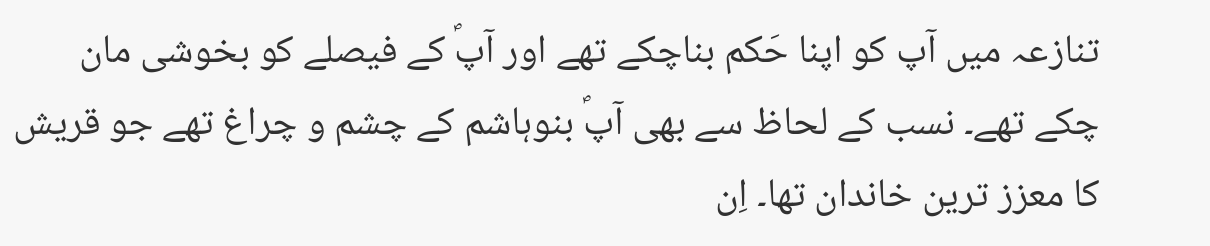تنازعہ میں آپ کو اپنا حَکم بناچکے تھے اور آپؐ کے فیصلے کو بخوشی مان چکے تھے۔ نسب کے لحاظ سے بھی آپؐ بنوہاشم کے چشم و چراغ تھے جو قریش کا معزز ترین خاندان تھا۔ اِن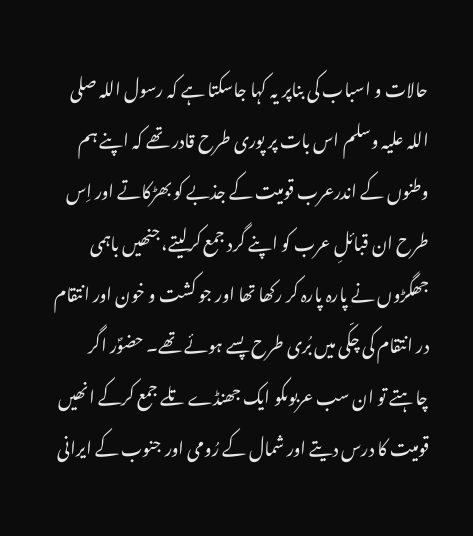حالات و اسباب کی بناپر یہ کہا جاسکتا ہے کہ رسول اللہ صلی اللہ علیہ وسلم اس بات پر پوری طرح قادر تھے کہ اپنے ہم وطنوں کے اندرعرب قومیت کے جذبے کو بھڑکاتے اور اِس طرح ان قبائلِ عرب کو اپنے گرد جمع کرلیتے، جنھیں باہمی جھگڑوں نے پارہ پارہ کر رکھا تھا اور جو کشت و خون اور انتقام در انتقام کی چکّی میں بُری طرح پسے ہوئے تھے۔ حضوؐر اگر چاہتے تو ان سب عربوںکو ایک جھنڈے تلے جمع کرکے انھیں قومیت کا درس دیتے اور شمال کے رُومی اور جنوب کے ایرانی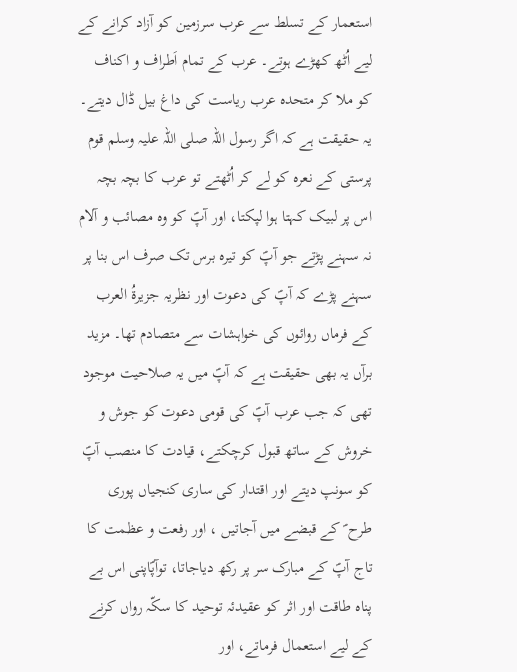استعمار کے تسلط سے عرب سرزمین کو آزاد کرانے کے لیے اُٹھ کھڑے ہوتے۔ عرب کے تمام اَطراف و اکناف کو ملا کر متحدہ عرب ریاست کی داغ بیل ڈال دیتے۔
یہ حقیقت ہے کہ اگر رسول اللہ صلی اللہ علیہ وسلم قوم پرستی کے نعرہ کو لے کر اُٹھتے تو عرب کا بچہ بچہ اس پر لبیک کہتا ہوا لپکتا، اور آپؐ کو وہ مصائب و آلام نہ سہنے پڑتے جو آپؐ کو تیرہ برس تک صرف اس بنا پر سہنے پڑے کہ آپؐ کی دعوت اور نظریہ جزیرۃُ العرب کے فرماں روائوں کی خواہشات سے متصادم تھا۔ مزید برآں یہ بھی حقیقت ہے کہ آپؐ میں یہ صلاحیت موجود تھی کہ جب عرب آپؐ کی قومی دعوت کو جوش و خروش کے ساتھ قبول کرچکتے، قیادت کا منصب آپؐ کو سونپ دیتے اور اقتدار کی ساری کنجیاں پوری طرح ؐ کے قبضے میں آجاتیں ، اور رفعت و عظمت کا تاج آپؐ کے مبارک سر پر رکھ دیاجاتا، توآپؐاپنی اس بے پناہ طاقت اور اثر کو عقیدئہ توحید کا سکّہ رواں کرنے کے لیے استعمال فرماتے، اور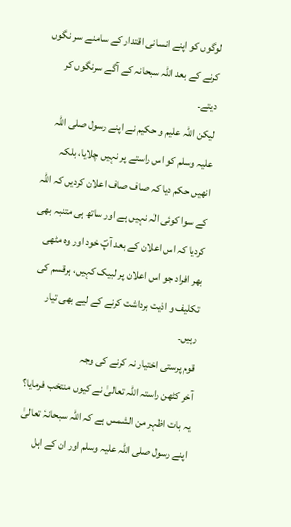لوگوں کو اپنے انسانی اقتدار کے سامنے سر نگوں کرنے کے بعد اللہ سبحانہ کے آگے سرنگوں کر دیتے۔
لیکن اللہ علیم و حکیم نے اپنے رسول صلی اللہ علیہ وسلم کو اس راستے پر نہیں چلایا، بلکہ انھیں حکم دیا کہ صاف صاف اعلان کردیں کہ اللہ کے سوا کوئی الٰہ نہیں ہے اور ساتھ ہی متنبہ بھی کردیا کہ اس اعلان کے بعد آپؐ خود اور وہ مٹھی بھر افراد جو اس اعلان پر لبیک کہیں، ہرقسم کی تکلیف و اذیت برداشت کرنے کے لیے بھی تیار رہیں۔
قوم پرستی اختیار نہ کرنے کی وجہ
آخر کٹھن راستہ اللہ تعالیٰ نے کیوں منتخب فرمایا؟ یہ بات اظہر من الشمس ہے کہ اللہ سبحانہٗ تعالیٰ اپنے رسول صلی اللہ علیہ وسلم اور ان کے اہل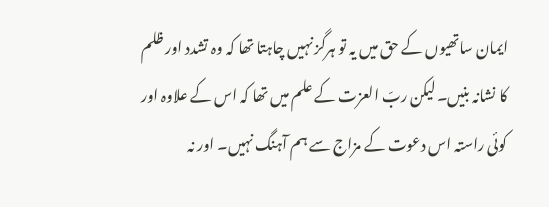ایمان ساتھیوں کے حق میں یہ تو ہرگز نہیں چاہتا تھا کہ وہ تشدد اور ظلم کا نشانہ بنیں۔ لیکن ربّ العزت کے علم میں تھا کہ اس کے علاوہ اور کوئی راستہ اس دعوت کے مزاج سے ہم آہنگ نہیں۔ اور نہ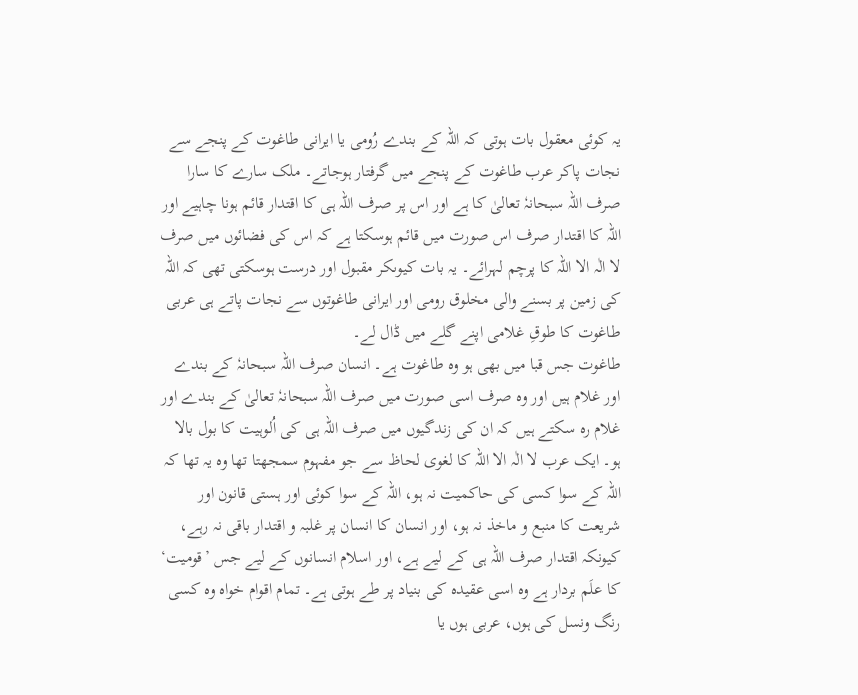یہ کوئی معقول بات ہوتی کہ اللہ کے بندے رُومی یا ایرانی طاغوت کے پنجے سے نجات پاکر عرب طاغوت کے پنجے میں گرفتار ہوجاتے۔ ملک سارے کا سارا صرف اللہ سبحانہٗ تعالیٰ کا ہے اور اس پر صرف اللہ ہی کا اقتدار قائم ہونا چاہیے اور اللہ کا اقتدار صرف اس صورت میں قائم ہوسکتا ہے کہ اس کی فضائوں میں صرف لا الٰہ الا اللہ کا پرچم لہرائے۔ یہ بات کیوںکر مقبول اور درست ہوسکتی تھی کہ اللہ کی زمین پر بسنے والی مخلوق رومی اور ایرانی طاغوتوں سے نجات پاتے ہی عربی طاغوت کا طوقِ غلامی اپنے گلے میں ڈال لے۔
طاغوت جس قبا میں بھی ہو وہ طاغوت ہے۔ انسان صرف اللہ سبحانہٗ کے بندے اور غلام ہیں اور وہ صرف اسی صورت میں صرف اللہ سبحانہٗ تعالیٰ کے بندے اور غلام رہ سکتے ہیں کہ ان کی زندگیوں میں صرف اللہ ہی کی اُلوہیت کا بول بالا ہو۔ ایک عرب لا الٰہ الا اللہ کا لغوی لحاظ سے جو مفہوم سمجھتا تھا وہ یہ تھا کہ اللہ کے سوا کسی کی حاکمیت نہ ہو، اللہ کے سوا کوئی اور ہستی قانون اور شریعت کا منبع و ماخذ نہ ہو، اور انسان کا انسان پر غلبہ و اقتدار باقی نہ رہے، کیونکہ اقتدار صرف اللہ ہی کے لیے ہے، اور اسلام انسانوں کے لیے جس ’قومیت‘ کا علَم بردار ہے وہ اسی عقیدہ کی بنیاد پر طے ہوتی ہے۔ تمام اقوام خواہ وہ کسی رنگ ونسل کی ہوں، عربی ہوں یا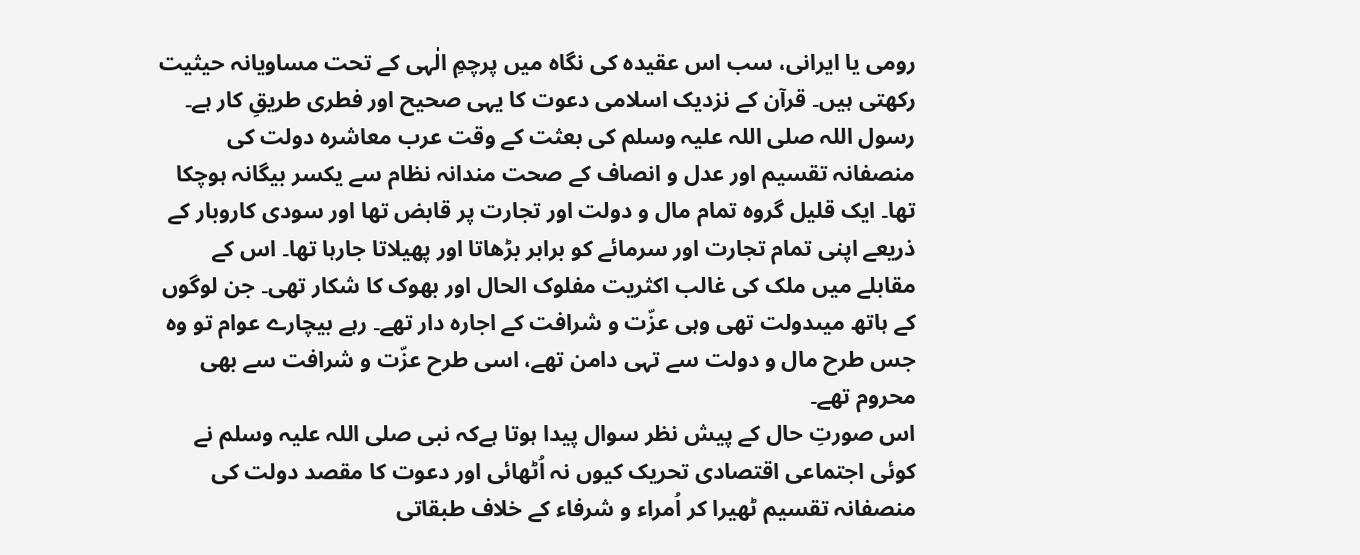رومی یا ایرانی، سب اس عقیدہ کی نگاہ میں پرچمِ الٰہی کے تحت مساویانہ حیثیت رکھتی ہیں۔ قرآن کے نزدیک اسلامی دعوت کا یہی صحیح اور فطری طریقِ کار ہے۔
رسول اللہ صلی اللہ علیہ وسلم کی بعثت کے وقت عرب معاشرہ دولت کی منصفانہ تقسیم اور عدل و انصاف کے صحت مندانہ نظام سے یکسر بیگانہ ہوچکا تھا۔ ایک قلیل گروہ تمام مال و دولت اور تجارت پر قابض تھا اور سودی کاروبار کے ذریعے اپنی تمام تجارت اور سرمائے کو برابر بڑھاتا اور پھیلاتا جارہا تھا۔ اس کے مقابلے میں ملک کی غالب اکثریت مفلوک الحال اور بھوک کا شکار تھی۔ جن لوگوں کے ہاتھ میںدولت تھی وہی عزّت و شرافت کے اجارہ دار تھے۔ رہے بیچارے عوام تو وہ جس طرح مال و دولت سے تہی دامن تھے، اسی طرح عزّت و شرافت سے بھی محروم تھے۔
اس صورتِ حال کے پیش نظر سوال پیدا ہوتا ہےکہ نبی صلی اللہ علیہ وسلم نے کوئی اجتماعی اقتصادی تحریک کیوں نہ اُٹھائی اور دعوت کا مقصد دولت کی منصفانہ تقسیم ٹھیرا کر اُمراء و شرفاء کے خلاف طبقاتی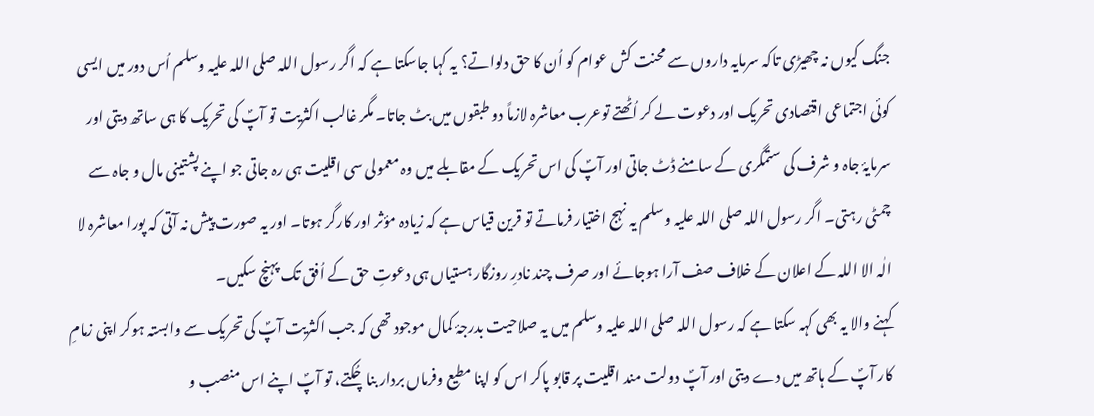جنگ کیوں نہ چھیڑی تاکہ سرمایہ داروں سے محنت کش عوام کو اُن کا حق دلواتے؟ یہ کہا جاسکتا ہے کہ اگر رسول اللہ صلی اللہ علیہ وسلم اُس دور میں ایسی کوئی اجتماعی اقتصادی تحریک اور دعوت لے کر اُٹھتے توعرب معاشرہ لازماً دو طبقوں میں بٹ جاتا۔ مگر غالب اکثریت تو آپؐ کی تحریک کا ہی ساتھ دیتی اور سرمایۂ جاہ و شرف کی ستمگری کے سامنے ڈٹ جاتی اور آپؐ کی اس تحریک کے مقابلے میں وہ معمولی سی اقلیت ہی رہ جاتی جو اپنے پشتینی مال و جاہ سے چمٹی رہتی۔ اگر رسول اللہ صلی اللہ علیہ وسلم یہ نہج اختیار فرماتے تو قرین قیاس ہے کہ زیادہ مؤثر اور کارگر ہوتا۔ اور یہ صورت پیش نہ آتی کہ پورا معاشرہ لا الٰہ الا اللہ کے اعلان کے خلاف صف آرا ہوجائے اور صرف چند نادرِ روزگار ہستیاں ہی دعوتِ حق کے اُفق تک پہنچ سکیں۔
کہنے والا یہ بھی کہہ سکتا ہے کہ رسول اللہ صلی اللہ علیہ وسلم میں یہ صلاحیت بدرجۂ کمال موجود تھی کہ جب اکثریت آپؐ کی تحریک سے وابستہ ہوکر اپنی زمامِ کار آپؐ کے ہاتھ میں دے دیتی اور آپؐ دولت مند اقلیت پر قابو پاکر اس کو اپنا مطیع وفرماں بردار بناچُکتے، تو آپؐ اپنے اس منصب و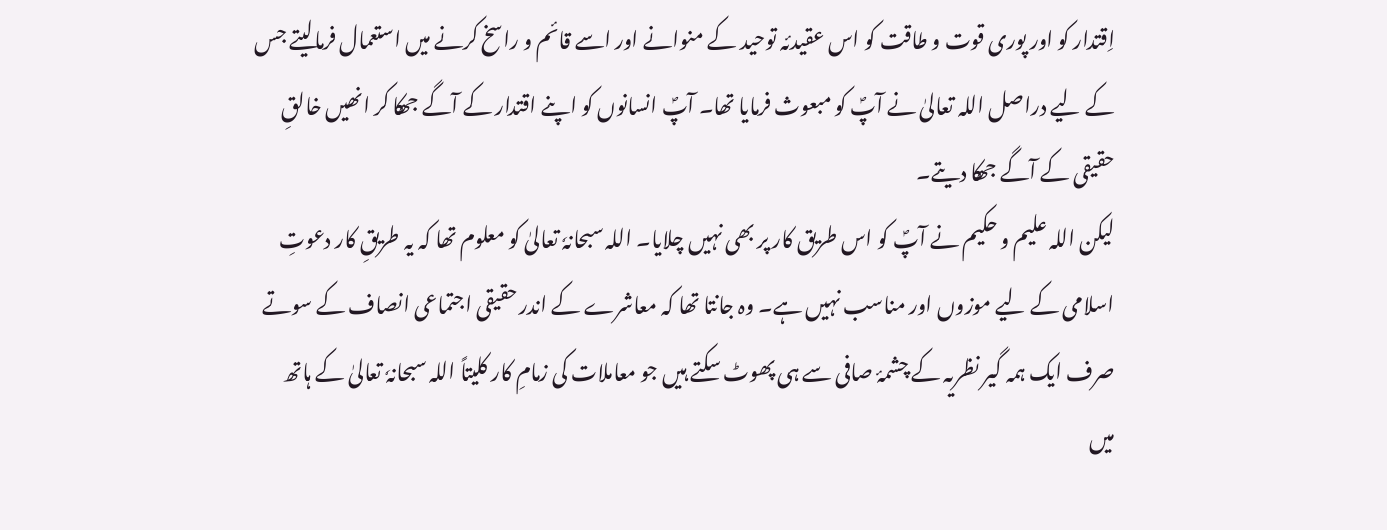اِقتدار کو اور پوری قوت و طاقت کو اس عقیدئہ توحید کے منوانے اور اسے قائم و راسخ کرنے میں استعمال فرمالیتے جس کے لیے دراصل اللہ تعالیٰ نے آپؐ کو مبعوث فرمایا تھا۔ آپؐ انسانوں کو اپنے اقتدار کے آگے جھکا کر انھیں خالقِ حقیقی کے آگے جھکا دیتے۔
لیکن اللہ علیم و حکیم نے آپؐ کو اس طریق کار پر بھی نہیں چلایا۔ اللہ سبحانہٗ تعالیٰ کو معلوم تھا کہ یہ طریقِ کار دعوتِ اسلامی کے لیے موزوں اور مناسب نہیں ہے۔ وہ جانتا تھا کہ معاشرے کے اندر حقیقی اجتماعی انصاف کے سوتے صرف ایک ہمہ گیر نظریہ کے چشمۂ صافی سے ہی پھوٹ سکتے ہیں جو معاملات کی زمامِ کار کلیتاً اللہ سبحانہٗ تعالیٰ کے ہاتھ میں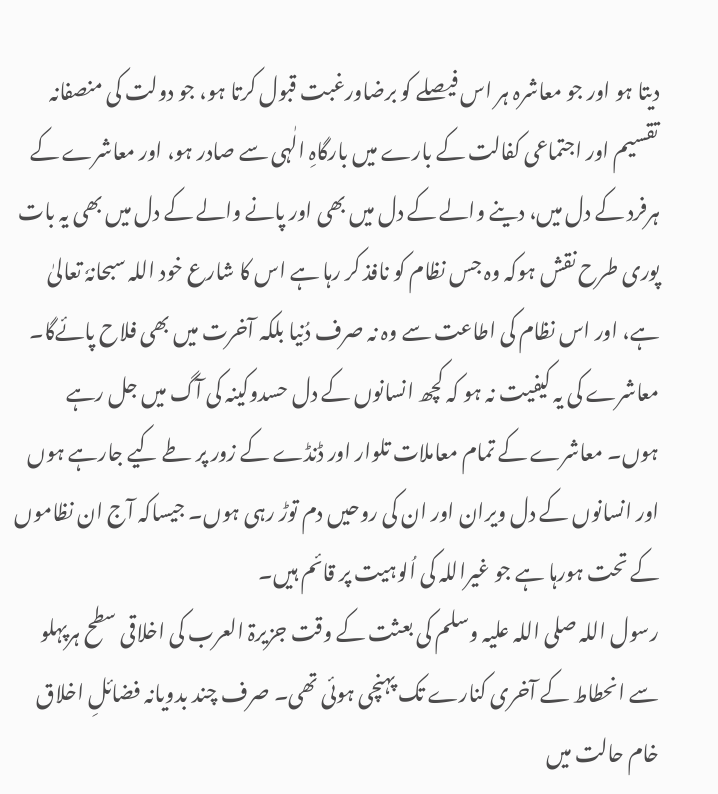دیتا ہو اور جو معاشرہ ہر اس فیصلے کو برضاورغبت قبول کرتا ہو، جو دولت کی منصفانہ تقسیم اور اجتماعی کفالت کے بارے میں بارگاہِ الٰہی سے صادر ہو، اور معاشرے کے ہرفرد کے دل میں، دینے والے کے دل میں بھی اور پانے والے کے دل میں بھی یہ بات پوری طرح نقش ہوکہ وہ جس نظام کو نافذ کر رہا ہے اس کا شارع خود اللہ سبحانہٗ تعالیٰ ہے، اور اس نظام کی اطاعت سے وہ نہ صرف دُنیا بلکہ آخرت میں بھی فلاح پائےگا۔
معاشرے کی یہ کیفیت نہ ہو کہ کچھ انسانوں کے دل حسدوکینہ کی آگ میں جل رہے ہوں۔ معاشرے کے تمام معاملات تلوار اور ڈنڈے کے زور پر طے کیے جارہے ہوں اور انسانوں کے دل ویران اور ان کی روحیں دم توڑ رہی ہوں۔ جیساکہ آج ان نظاموں کے تحت ہورہا ہے جو غیراللہ کی اُلوہیت پر قائم ہیں۔
رسول اللہ صلی اللہ علیہ وسلم کی بعثت کے وقت جزیرۃ العرب کی اخلاقی سطح ہرپہلو سے انحطاط کے آخری کنارے تک پہنچی ہوئی تھی۔ صرف چند بدویانہ فضائلِ اخلاق خام حالت میں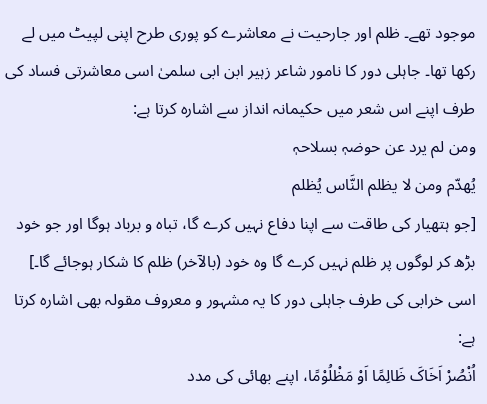موجود تھے۔ ظلم اور جارحیت نے معاشرے کو پوری طرح اپنی لپیٹ میں لے رکھا تھا۔ جاہلی دور کا نامور شاعر زہیر ابن ابی سلمیٰ اسی معاشرتی فساد کی طرف اپنے اس شعر میں حکیمانہ انداز سے اشارہ کرتا ہے:
ومن لم یرد عن حوضہٖ بسلاحہٖ
یُھدّم ومن لا یظلم النَّاس یُظلم
[جو ہتھیار کی طاقت سے اپنا دفاع نہیں کرے گا، تباہ و برباد ہوگا اور جو خود بڑھ کر لوگوں پر ظلم نہیں کرے گا وہ خود (بالآخر) ظلم کا شکار ہوجائے گا۔]
اسی خرابی کی طرف جاہلی دور کا یہ مشہور و معروف مقولہ بھی اشارہ کرتا ہے:
اُنْصُرْ اَخَاکَ ظَالِمًا اَوْ مَظْلُوْمًا، اپنے بھائی کی مدد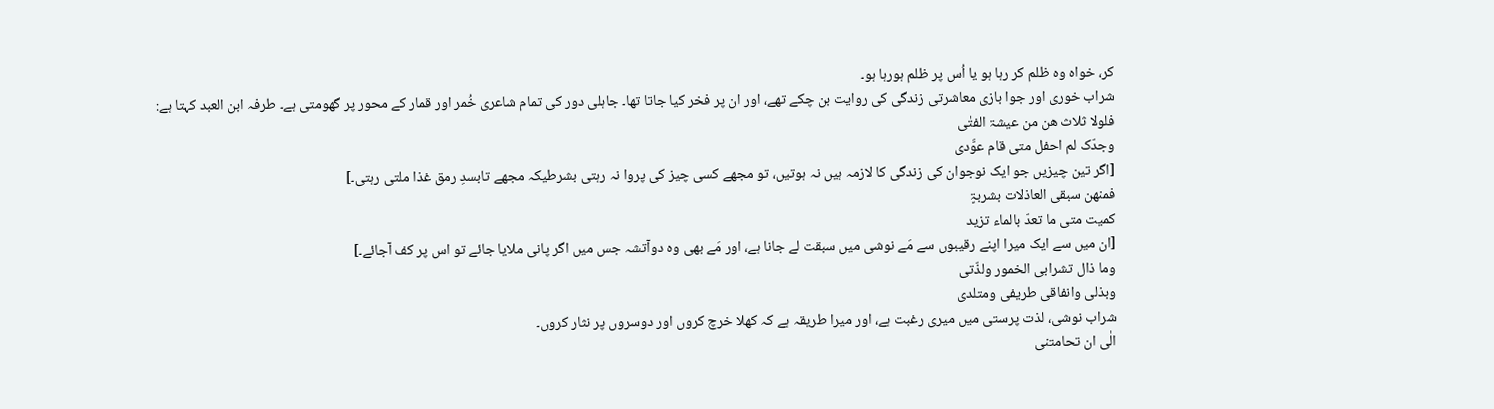کر، خواہ وہ ظلم کر رہا ہو یا اُس پر ظلم ہورہا ہو۔
شراب خوری اور جوا بازی معاشرتی زندگی کی روایت بن چکے تھے، اور ان پر فخر کیا جاتا تھا۔ جاہلی دور کی تمام شاعری خُمر اور قمار کے محور پر گھومتی ہے۔ طرفہ ابن العبد کہتا ہے:
فلولا ثلاث ھن من عیشۃ الفتٰی
وجدّک لم احفل متی قام عوَّدی
[اگر تین چیزیں جو ایک نوجوان کی زندگی کا لازمہ ہیں نہ ہوتیں، تو مجھے کسی چیز کی پروا نہ رہتی بشرطیکہ مجھے تابسدِ رمق غذا ملتی رہتی۔]
فمنھن سبقی العاذلات بشربۃٍ
کمیت متی ما تعدّ بالماء تزید
[ان میں سے ایک میرا اپنے رقیبوں سے مَے نوشی میں سبقت لے جانا ہے، اور مَے بھی وہ دوآتشہ جس میں اگر پانی ملایا جائے تو اس پر کف آجائے۔]
وما ذال تشرابی الخمور ولذّتی
وبذلی وانفاقی طریفی ومتلدی
شراب نوشی، لذت پرستی میں میری رغبت ہے، اور میرا طریقہ ہے کہ کھلا خرچ کروں اور دوسروں پر نثار کروں۔
الٰی ان تحامتنی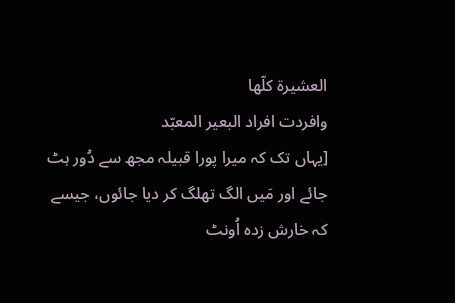العشیرۃ کلّھا
وافردت افراد البعیر المعبّد
[یہاں تک کہ میرا پورا قبیلہ مجھ سے دُور ہٹ جائے اور مَیں الگ تھلگ کر دیا جائوں، جیسے کہ خارش زدہ اُونٹ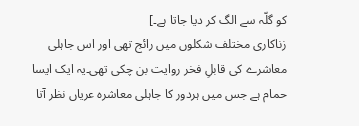کو گلّہ سے الگ کر دیا جاتا ہے۔]
زناکاری مختلف شکلوں میں رائج تھی اور اس جاہلی معاشرے کی قابلِ فخر روایت بن چکی تھی۔یہ ایک ایسا حمام ہے جس میں ہردور کا جاہلی معاشرہ عریاں نظر آتا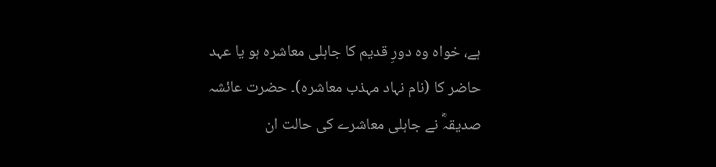ہے، خواہ وہ دورِ قدیم کا جاہلی معاشرہ ہو یا عہد حاضر کا (نام نہاد مہذب معاشرہ)۔ حضرت عائشہ صدیقہؓ نے جاہلی معاشرے کی حالت ان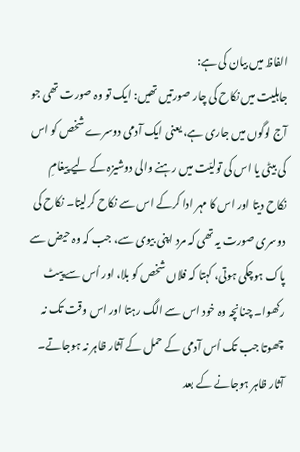الفاظ میں بیان کی ہے:
جاہلیت میں نکاح کی چار صورتیں تھیں: ایک تو وہ صورت تھی جو آج لوگوں میں جاری ہے، یعنی ایک آدمی دوسرے شخص کو اس کی بیٹی یا اس کی تولیّت میں رہنے والی دوشیزہ کے لیے پیغامِ نکاح دیتا اور اس کا مہر ادا کرکے اس سے نکاح کرلیتا۔ نکاح کی دوسری صورت یہ تھی کہ مرد اپنی بیوی سے، جب کہ وہ حیض سے پاک ہوچکی ہوتی، کہتا کہ فلاں شخص کو بلا، اور اُس سے پیٹ رکھوا۔ چنانچہ وہ خود اس سے الگ رہتا اور اس وقت تک نہ چھوتا جب تک اُس آدمی کے حمل کے آثار ظاہر نہ ہوجاتے۔ آثار ظاہر ہوجانے کے بعد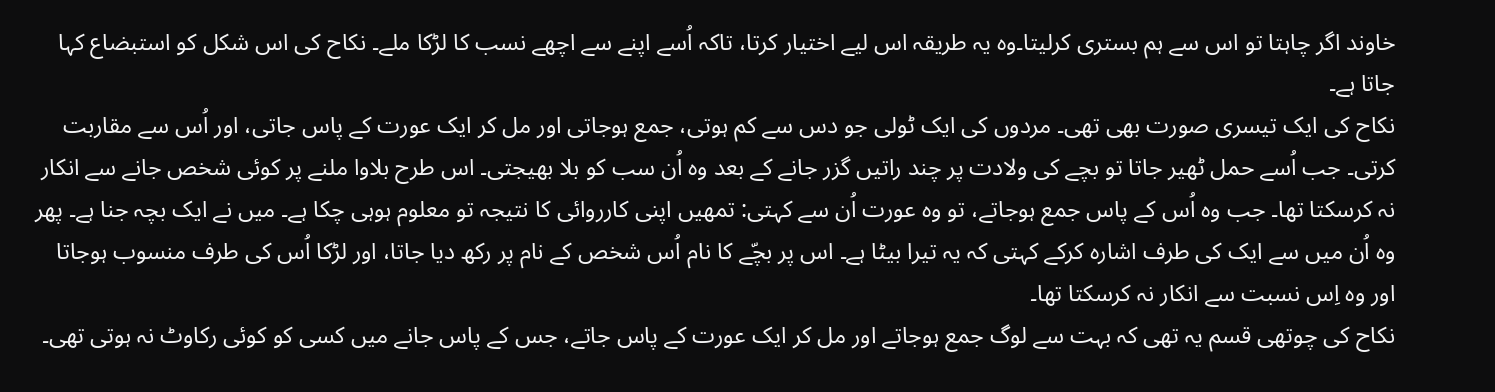خاوند اگر چاہتا تو اس سے ہم بستری کرلیتا۔وہ یہ طریقہ اس لیے اختیار کرتا، تاکہ اُسے اپنے سے اچھے نسب کا لڑکا ملے۔ نکاح کی اس شکل کو استبضاع کہا جاتا ہے۔
نکاح کی ایک تیسری صورت بھی تھی۔ مردوں کی ایک ٹولی جو دس سے کم ہوتی، جمع ہوجاتی اور مل کر ایک عورت کے پاس جاتی، اور اُس سے مقاربت کرتی۔ جب اُسے حمل ٹھیر جاتا تو بچے کی ولادت پر چند راتیں گزر جانے کے بعد وہ اُن سب کو بلا بھیجتی۔ اس طرح بلاوا ملنے پر کوئی شخص جانے سے انکار نہ کرسکتا تھا۔ جب وہ اُس کے پاس جمع ہوجاتے، تو وہ عورت اُن سے کہتی: تمھیں اپنی کارروائی کا نتیجہ تو معلوم ہوہی چکا ہے۔ میں نے ایک بچہ جنا ہے۔ پھر وہ اُن میں سے ایک کی طرف اشارہ کرکے کہتی کہ یہ تیرا بیٹا ہے۔ اس پر بچّے کا نام اُس شخص کے نام پر رکھ دیا جاتا، اور لڑکا اُس کی طرف منسوب ہوجاتا اور وہ اِس نسبت سے انکار نہ کرسکتا تھا۔
نکاح کی چوتھی قسم یہ تھی کہ بہت سے لوگ جمع ہوجاتے اور مل کر ایک عورت کے پاس جاتے، جس کے پاس جانے میں کسی کو کوئی رکاوٹ نہ ہوتی تھی۔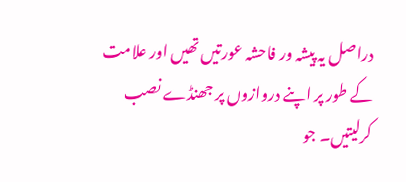دراصل یہ پیشہ ور فاحشہ عورتیں تھیں اور علامت کے طور پر اپنے دروازوں پر جھنڈے نصب کرلیتیں۔ جو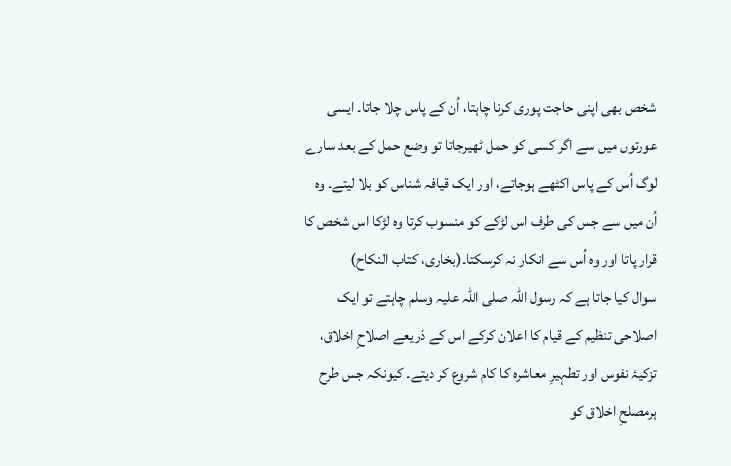شخص بھی اپنی حاجت پوری کرنا چاہتا، اُن کے پاس چلا جاتا۔ ایسی عورتوں میں سے اگر کسی کو حمل ٹھیرجاتا تو وضع حمل کے بعد سارے لوگ اُس کے پاس اکٹھے ہوجاتے، اور ایک قیافہ شناس کو بلا لیتے۔ وہ اُن میں سے جس کی طرف اس لڑکے کو منسوب کرتا وہ لڑکا اس شخص کا قرار پاتا اور وہ اُس سے انکار نہ کرسکتا۔(بخاری، کتاب النکاح)
سوال کیا جاتا ہے کہ رسول اللہ صلی اللہ علیہ وسلم چاہتے تو ایک اصلاحی تنظیم کے قیام کا اعلان کرکے اس کے ذریعے اصلاحِ اخلاق، تزکیۂ نفوس اور تطہیرِ معاشرہ کا کام شروع کر دیتے۔ کیونکہ جس طرح ہرمصلحِ اخلاق کو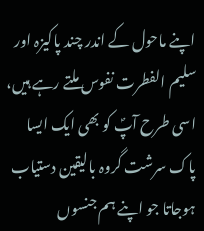اپنے ماحول کے اندر چند پاکیزہ اور سلیم الفطرت نفوس ملتے رہے ہیں، اسی طرح آپؐ کو بھی ایک ایسا پاک سرشت گروہ بالیقین دستیاب ہوجاتا جو اپنے ہم جنسوں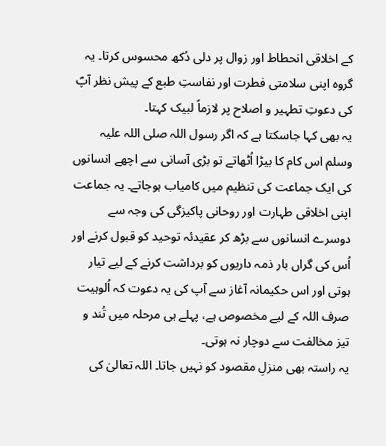کے اخلاقی انحطاط اور زوال پر دلی دُکھ محسوس کرتا۔ یہ گروہ اپنی سلامتی فطرت اور نفاستِ طبع کے پیش نظر آپؐ کی دعوتِ تطہیر و اصلاح پر لازماً لبیک کہتا۔
یہ بھی کہا جاسکتا ہے کہ اگر رسول اللہ صلی اللہ علیہ وسلم اس کام کا بیڑا اُٹھاتے تو بڑی آسانی سے اچھے انسانوں کی ایک جماعت کی تنظیم میں کامیاب ہوجاتے۔ یہ جماعت اپنی اخلاقی طہارت اور روحانی پاکیزگی کی وجہ سے دوسرے انسانوں سے بڑھ کر عقیدئہ توحید کو قبول کرنے اور اُس کی گراں بار ذمہ داریوں کو برداشت کرنے کے لیے تیار ہوتی اور اس حکیمانہ آغاز سے آپ کی یہ دعوت کہ اُلوہیت صرف اللہ کے لیے مخصوص ہے، پہلے ہی مرحلہ میں تُند و تیز مخالفت سے دوچار نہ ہوتی۔
یہ راستہ بھی منزلِ مقصود کو نہیں جاتا۔ اللہ تعالیٰ کی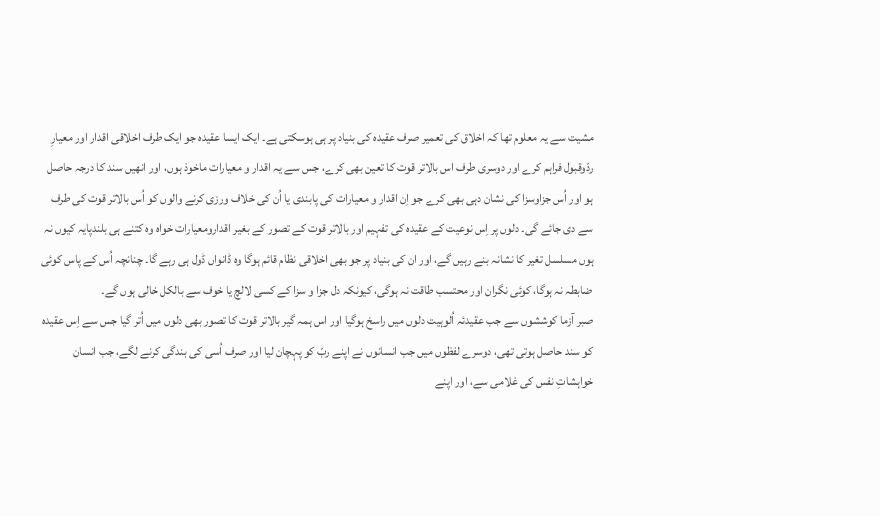مشیت سے یہ معلوم تھا کہ اخلاق کی تعمیر صرف عقیدہ کی بنیاد پر ہی ہوسکتی ہے۔ ایک ایسا عقیدہ جو ایک طرف اخلاقی اقدار اور معیارِ ردّوقبول فراہم کرے اور دوسری طرف اس بالاتر قوت کا تعین بھی کرے، جس سے یہ اقدار و معیارات ماخوذ ہوں، اور انھیں سند کا درجہ حاصل ہو اور اُس جزاوسزا کی نشان دہی بھی کرے جو اِن اقدار و معیارات کی پابندی یا اُن کی خلاف ورزی کرنے والوں کو اُس بالاتر قوت کی طرف سے دی جائے گی۔ دلوں پر اِس نوعیت کے عقیدہ کی تفہیم اور بالاتر قوت کے تصور کے بغیر اقدارومعیارات خواہ وہ کتنے ہی بلندپایہ کیوں نہ ہوں مسلسل تغیر کا نشانہ بنے رہیں گے، اور ان کی بنیاد پر جو بھی اخلاقی نظام قائم ہوگا وہ ڈانواں ڈول ہی رہے گا۔ چنانچہ اُس کے پاس کوئی ضابطہ نہ ہوگا، کوئی نگران اور محتسب طاقت نہ ہوگی، کیونکہ دل جزا و سزا کے کسی لالچ یا خوف سے بالکل خالی ہوں گے۔
صبر آزما کوششوں سے جب عقیدئہ اُلوہیت دلوں میں راسخ ہوگیا اور اس ہمہ گیر بالاتر قوت کا تصور بھی دلوں میں اُتر گیا جس سے اِس عقیدہ کو سند حاصل ہوتی تھی، دوسرے لفظوں میں جب انسانوں نے اپنے ربّ کو پہچان لیا اور صرف اُسی کی بندگی کرنے لگے، جب انسان خواہشاتِ نفس کی غلامی سے، اور اپنے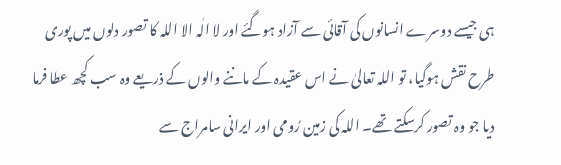ہی جیسے دوسرے انسانوں کی آقائی سے آزاد ہوگئے اور لا الٰہ الا اللہ کا تصور دلوں میں پوری طرح نقش ہوگیا، تو اللہ تعالیٰ نے اس عقیدہ کے ماننے والوں کے ذریعے وہ سب کچھ عطا فرما دیا جو وہ تصور کرسکتے تھے۔ اللہ کی زمین رُومی اور ایرانی سامراج سے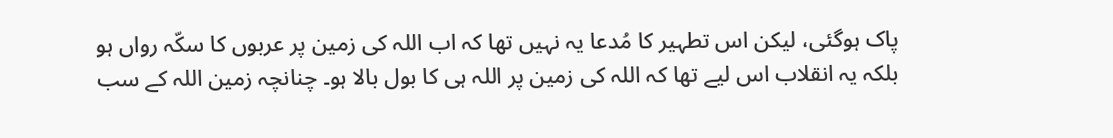پاک ہوگئی، لیکن اس تطہیر کا مُدعا یہ نہیں تھا کہ اب اللہ کی زمین پر عربوں کا سکّہ رواں ہو بلکہ یہ انقلاب اس لیے تھا کہ اللہ کی زمین پر اللہ ہی کا بول بالا ہو۔ چنانچہ زمین اللہ کے سب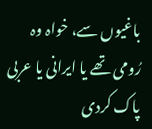باغیوں سے، خواہ وہ رُومی تھے یا ایرانی یا عربی پاک کردی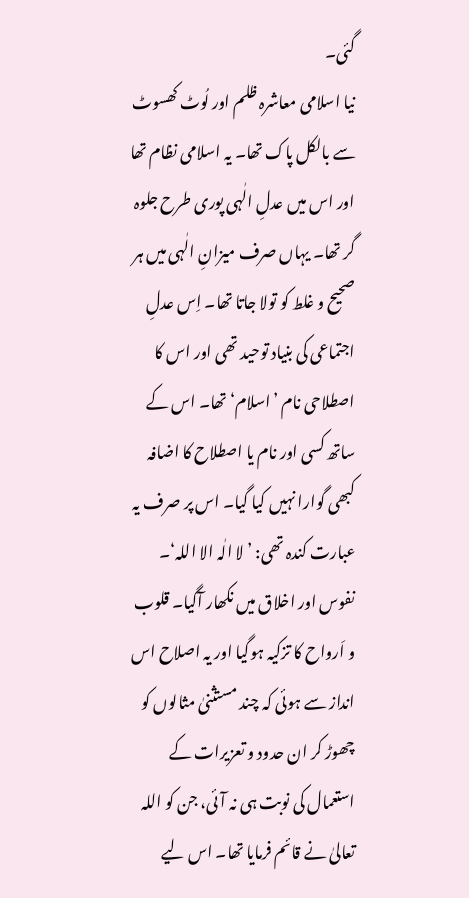گئی۔
نیا اسلامی معاشرہ ظلم اور لُوٹ کھسوٹ سے بالکل پاک تھا۔ یہ اسلامی نظام تھا اور اس میں عدلِ الٰہی پوری طرح جلوہ گر تھا۔ یہاں صرف میزانِ الٰہی میں ہر صحیح و غلط کو تولا جاتا تھا۔ اِس عدلِ اجتماعی کی بنیاد توحید تھی اور اس کا اصطلاحی نام ’اسلام‘ تھا۔ اس کے ساتھ کسی اور نام یا اصطلاح کا اضافہ کبھی گوارا نہیں کیا گیا۔ اس پر صرف یہ عبارت کندہ تھی: ’لا الٰہ الا اللہ‘۔
نفوس اور اخلاق میں نکھار آگیا۔ قلوب و اَرواح کا تزکیہ ہوگیا اور یہ اصلاح اس انداز سے ہوئی کہ چند مستثنیٰ مثالوں کو چھوڑ کر ان حدود و تعزیرات کے استعمال کی نوبت ہی نہ آئی، جن کو اللہ تعالیٰ نے قائم فرمایا تھا۔ اس لیے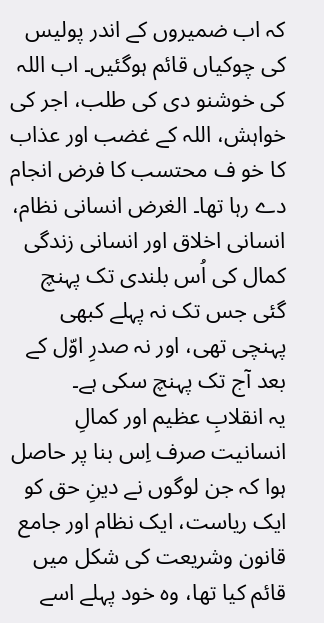کہ اب ضمیروں کے اندر پولیس کی چوکیاں قائم ہوگئیں۔ اب اللہ کی خوشنو دی کی طلب، اجر کی خواہش، اللہ کے غضب اور عذاب کا خو ف محتسب کا فرض انجام دے رہا تھا۔ الغرض انسانی نظام، انسانی اخلاق اور انسانی زندگی کمال کی اُس بلندی تک پہنچ گئی جس تک نہ پہلے کبھی پہنچی تھی، اور نہ صدرِ اوّل کے بعد آج تک پہنچ سکی ہے۔
یہ انقلابِ عظیم اور کمالِ انسانیت صرف اِس بنا پر حاصل ہوا کہ جن لوگوں نے دینِ حق کو ایک ریاست، ایک نظام اور جامع قانون وشریعت کی شکل میں قائم کیا تھا، وہ خود پہلے اسے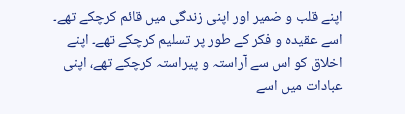اپنے قلب و ضمیر اور اپنی زندگی میں قائم کرچکے تھے۔ اسے عقیدہ و فکر کے طور پر تسلیم کرچکے تھے۔ اپنے اخلاق کو اس سے آراستہ و پیراستہ کرچکے تھے، اپنی عبادات میں اسے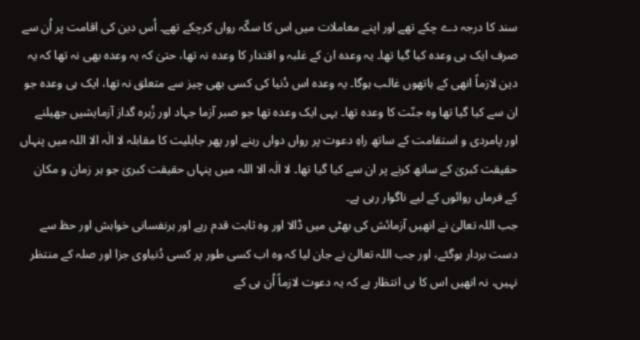سند کا درجہ دے چکے تھے اور اپنے معاملات میں اس کا سکّہ رواں کرچکے تھے۔ اُس دین کی اقامت پر اُن سے صرف ایک ہی وعدہ کیا گیا تھا۔ یہ وعدہ ان کے غلبہ و اقتدار کا وعدہ نہ تھا، حتیٰ کہ یہ وعدہ بھی نہ تھا کہ یہ دین لازماً انھی کے ہاتھوں غالب ہوگا۔ یہ وعدہ اس دُنیا کی کسی بھی چیز سے متعلق نہ تھا، ایک ہی وعدہ جو ان سے کیا گیا تھا وہ جنّت کا وعدہ تھا۔ یہی ایک وعدہ تھا جو صبر آزما جہاد اور زُہرہ گداز آزمایشیں جھیلنے اور پامردی و استقامت کے ساتھ راہِ دعوت پر رواں دواں رہنے اور پھر جاہلیت کا مقابلہ لا الٰہ الا اللہ میں پنہاں حقیقت کبریٰ کے ساتھ کرنے پر ان سے کیا گیا تھا۔ لا الٰہ الا اللہ میں پنہاں حقیقت کبریٰ جو ہر زمان و مکان کے فرماں روائوں کے لیے ناگوار رہی ہے۔
جب اللہ تعالیٰ نے انھیں آزمائش کی بھٹی میں ڈالا اور وہ ثابت قدم رہے اور ہرنفسانی خواہش اور حظ سے دست بردار ہوگئے، اور جب اللہ تعالیٰ نے جان لیا کہ وہ اب کسی طور پر کسی دُنیاوی جزا اور صلہ کے منتظر نہیں، نہ انھیں اس کا ہی انتظار ہے کہ یہ دعوت لازماً اُن ہی کے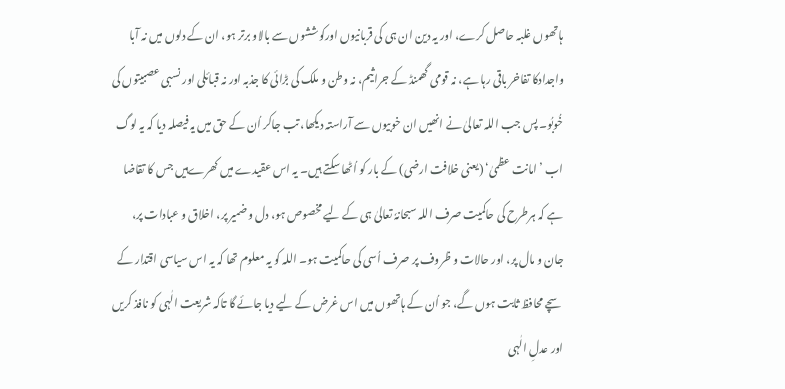ہاتھوں غلبہ حاصل کرے، اور یہ دین ان ہی کی قربانیوں اورکوششوں سے بالاو برتر ہو، ان کے دلوں میں نہ آبا واجدادکا تفاخر باقی رہا ہے، نہ قومی گھمنڈ کے جراثیم، نہ وطن و ملک کی بڑائی کا جذبہ اور نہ قبائلی اور نسبی عصبیتوں کی خُوبُو۔ پس جب اللہ تعالیٰ نے انھیں ان خوبیوں سے آراستہ دیکھا، تب جاکر اُن کے حق میں یہ فیصلہ دیا کہ یہ لوگ اب ’امانت عظمیٰ‘ (یعنی خلافت ارضی) کے بار کو اُٹھا سکتے ہیں۔ یہ اس عقیدے میں کھرےہیں جس کا تقاضا ہے کہ ہرطرح کی حاکمیت صرف اللہ سبحانہٗ تعالیٰ ہی کے لیے مخصوص ہو، دل و ضمیر پر، اخلاق و عبادات پر، جان و مال پر، اور حالات و ظروف پر صرف اُسی کی حاکمیت ہو۔ اللہ کو یہ معلوم تھا کہ یہ اس سیاسی اقتدار کے سچے محافظ ثابت ہوں گے، جو اُن کے ہاتھوں میں اس غرض کے لیے دیا جائے گا تاکہ شریعت الٰہی کو نافذ کریں اور عدلِ الٰہی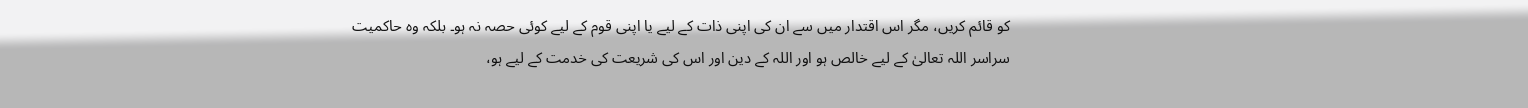کو قائم کریں، مگر اس اقتدار میں سے ان کی اپنی ذات کے لیے یا اپنی قوم کے لیے کوئی حصہ نہ ہو۔ بلکہ وہ حاکمیت سراسر اللہ تعالیٰ کے لیے خالص ہو اور اللہ کے دین اور اس کی شریعت کی خدمت کے لیے ہو،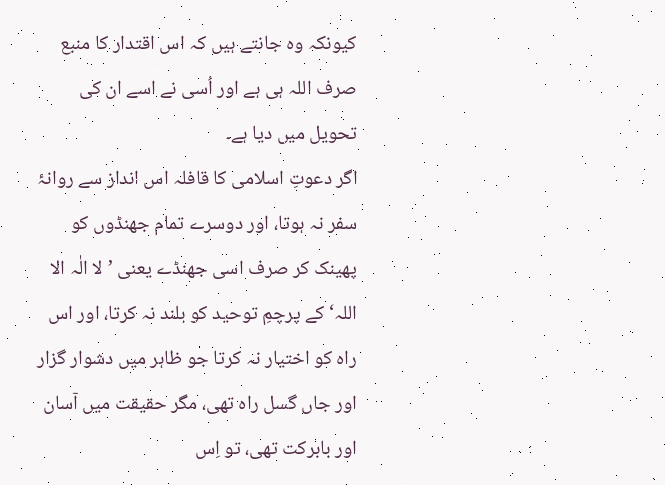کیونکہ وہ جانتے ہیں کہ اس اقتدار کا منبع صرف اللہ ہی ہے اور اُسی نے اسے ان کی تحویل میں دیا ہے۔
اگر دعوتِ اسلامی کا قافلہ اس انداز سے روانۂ سفر نہ ہوتا، اور دوسرے تمام جھنڈوں کو پھینک کر صرف اسی جھنڈے یعنی ’لا الٰہ الا اللہ‘ کے پرچمِ توحید کو بلند نہ کرتا، اور اس راہ کو اختیار نہ کرتا جو ظاہر میں دشوار گزار اور جاں گسل راہ تھی، مگر حقیقت میں آسان اور بابرکت تھی، تو اِس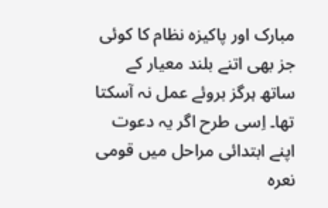مبارک اور پاکیزہ نظام کا کوئی جز بھی اتنے بلند معیار کے ساتھ ہرگز بروئے عمل نہ آسکتا تھا۔ اِسی طرح اگر یہ دعوت اپنے ابتدائی مراحل میں قومی نعرہ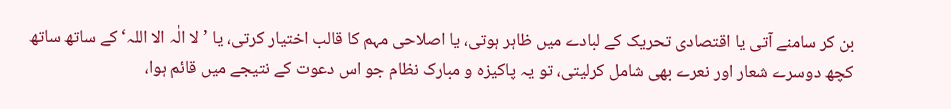بن کر سامنے آتی یا اقتصادی تحریک کے لبادے میں ظاہر ہوتی، یا اصلاحی مہم کا قالب اختیار کرتی، یا ’لا الٰہ الا اللہ‘ کے ساتھ ساتھ کچھ دوسرے شعار اور نعرے بھی شامل کرلیتی، تو یہ پاکیزہ و مبارک نظام جو اس دعوت کے نتیجے میں قائم ہوا،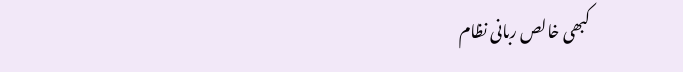کبھی خالص ربانی نظام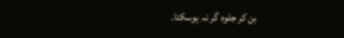بن کر جلوہ گر نہ ہوسکتا۔